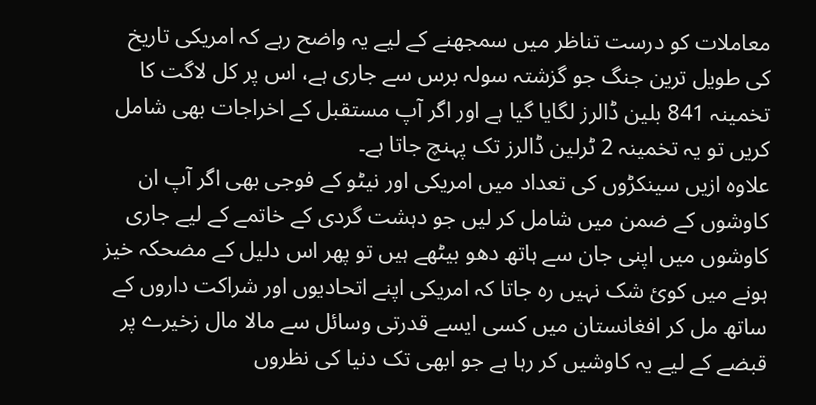معاملات کو درست تناظر ميں سمجھنے کے ليے يہ واضح رہے کہ امريکی تاريخ کی طويل ترين جنگ جو گزشتہ سولہ برس سے جاری ہے، اس پر کل لاگت کا تخمينہ 841 بلين ڈالرز لگايا گيا ہے اور اگر آپ مستقبل کے اخراجات بھی شامل کريں تو يہ تخمينہ 2 ٹرلين ڈالرز تک پہنچ جاتا ہے۔
علاوہ ازيں سينکڑوں کی تعداد ميں امريکی اور نيٹو کے فوجی بھی اگر آپ ان کاوشوں کے ضمن ميں شامل کر ليں جو دہشت گردی کے خاتمے کے ليے جاری کاوشوں ميں اپنی جان سے ہاتھ دھو بيٹھے ہيں تو پھر اس دليل کے مضحکہ خيز ہونے ميں کوئ شک نہيں رہ جاتا کہ امريکی اپنے اتحاديوں اور شراکت داروں کے ساتھ مل کر افغانستان ميں کسی ايسے قدرتی وسائل سے مالا مال زخيرے پر قبضے کے ليے يہ کاوشيں کر رہا ہے جو ابھی تک دنيا کی نظروں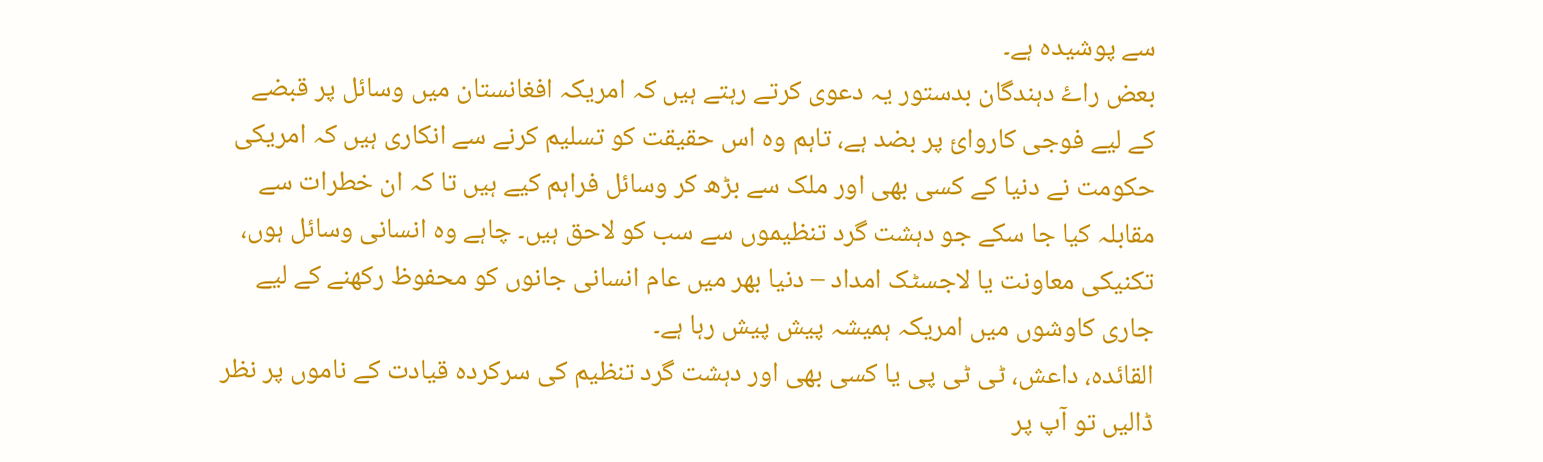سے پوشيدہ ہے۔
بعض راۓ دہندگان بدستور يہ دعوی کرتے رہتے ہيں کہ امريکہ افغانستان ميں وسائل پر قبضے کے ليے فوجی کاروائ پر بضد ہے، تاہم وہ اس حقيقت کو تسليم کرنے سے انکاری ہيں کہ امريکی حکومت نے دنيا کے کسی بھی اور ملک سے بڑھ کر وسائل فراہم کيے ہيں تا کہ ان خطرات سے مقابلہ کيا جا سکے جو دہشت گرد تنظيموں سے سب کو لاحق ہيں۔ چاہے وہ انسانی وسائل ہوں، تکنيکی معاونت يا لاجسٹک امداد – دنيا بھر ميں عام انسانی جانوں کو محفوظ رکھنے کے ليے جاری کاوشوں ميں امریکہ ہميشہ پيش پيش رہا ہے۔
القائدہ، داعش، ٹی ٹی پی يا کسی بھی اور دہشت گرد تنظيم کی سرکردہ قيادت کے ناموں پر نظر ڈاليں تو آپ پر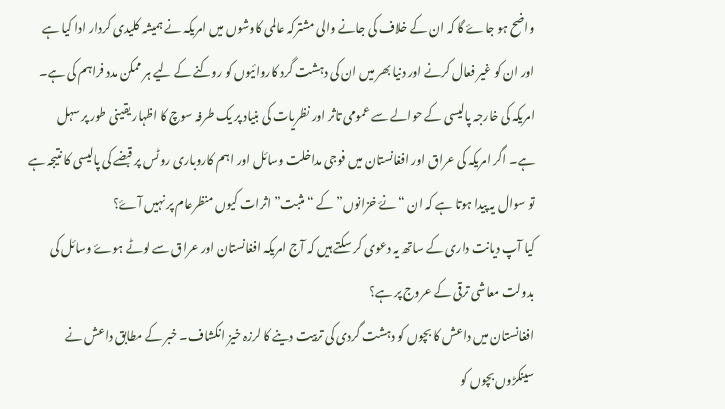واضح ہو جاۓ گا کہ ان کے خلاف کی جانے والی مشترکہ عالمی کاوشوں ميں امريکہ نے ہميشہ کليدی کردار ادا کيا ہے اور ان کو غیر فعال کرنے اور دنيا بھر ميں ان کی دہشت گرد کاروائيوں کو روکنے کے ليے ہر ممکن مدد فراہم کی ہے۔
امريکہ کی خارجہ پاليسی کے حوالے سے عمومی تاثر اور نظريات کی بنياد پر يک طرفہ سوچ کا اظہار يقينی طور پر سہل ہے۔ اگر امريکہ کی عراق اور افغانستان ميں فوجی مداخلت وسائل اور اہم کاروباری روٹس پر قبضے کی پاليسی کا نتيجہ ہے تو سوال يہ پيدا ہوتا ہے کہ ان “نۓ خزانوں” کے “مثبت” اثرات کيوں منظرعام پر نہيں آۓ؟
کيا آپ ديانت داری کے ساتھ يہ دعوی کر سکتے ہيں کہ آج امريکہ افغانستان اور عراق سے لوٹے ہوۓ وسائل کی بدولت معاشی ترقی کے عروج پر ہے؟
افغانستان میں داعش کا بچوں کو دہشت گردی کی تربیت دینے کا لرزہ خیز انکشاف۔ خبر کے مطابق داعش نے سینکڑوں بچوں کو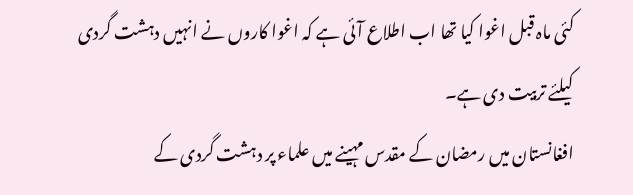کئی ماہ قبل اغوا کیا تھا اب اطلاع آئی ہے کہ اغوا کاروں نے انہیں دہشت گردی کیلئے تربیت دی ہے۔
افغانستان ميں رمضان کے مقدس مہينے ميں علماء پر دہشت گردی کے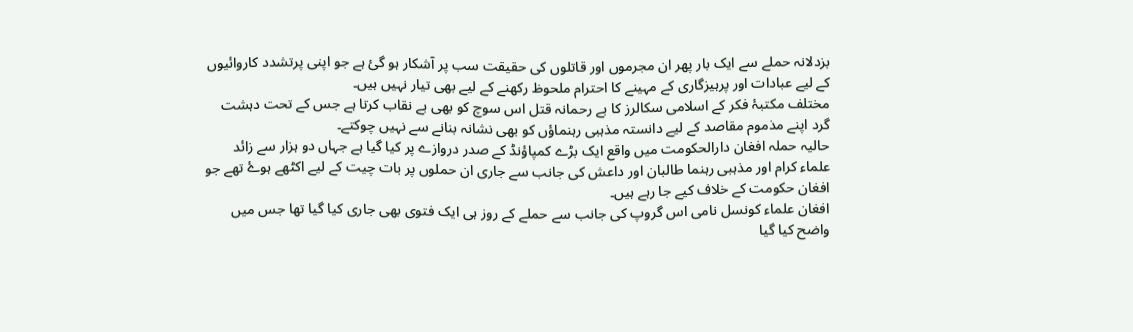بزدلانہ حملے سے ايک بار پھر ان مجرموں اور قاتلوں کی حقيقت سب پر آشکار ہو گئ ہے جو اپنی پرتشدد کاروائيوں کے ليے عبادات اور پرہيزگاری کے مہينے کا احترام ملحوظ رکھنے کے ليے بھی تيار نہيں ہيں۔
مختلف مکتبۂ فکر کے اسلامی سکالرز کا بے رحمانہ قتل اس سوچ کو بھی بے نقاب کرتا ہے جس کے تحت دہشت گرد اپنے مذموم مقاصد کے ليے دانستہ مذہبی رہنماؤں کو بھی نشانہ بنانے سے نہيں چوکتے۔
حاليہ حملہ افغان دارالحکومت ميں واقع ايک بڑے کمپاؤنڈ کے صدر دروازے پر کيا گيا ہے جہاں دو ہزار سے زائد علماء کرام اور مذہبی رہنما طالبان اور داعش کی جانب سے جاری ان حملوں پر بات چيت کے ليے اکٹھے ہوۓ تھے جو افغان حکومت کے خلاف کيے جا رہے ہيں۔
افغان علماء کونسل نامی اس گروپ کی جانب سے حملے کے روز ہی ايک فتوی بھی جاری کيا گيا تھا جس ميں واضح کيا گيا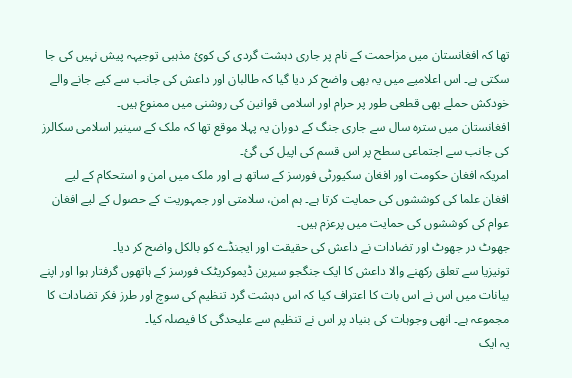تھا کہ افغانستان ميں مزاحمت کے نام پر جاری دہشت گردی کی کوئ مذہبی توجيہہ پيش نہيں کی جا سکتی ہے۔ اس اعلاميے ميں يہ بھی واضح کر ديا گيا کہ طالبان اور داعش کی جانب سے کيے جانے والے خودکش حملے بھی قطعی طور پر حرام اور اسلامی قوانين کی روشنی ميں ممنوع ہيں۔
افغانستان ميں سترہ سال سے جاری جنگ کے دوران يہ پہلا موقع تھا کہ ملک کے سينير اسلامی سکالرز کی جانب سے اجتماعی سطح پر اس قسم کی اپيل کی گئ۔
امریکہ افغان حکومت اور افغان سکیورٹی فورسز کے ساتھ ہے اور ملک میں امن و استحکام کے لیے افغان علما کی کوششوں کی حمایت کرتا ہے۔ ہم امن، سلامتی اور جمہوریت کے حصول کے لیے افغان عوام کی کوششوں کی حمایت میں پرعزم ہیں۔
جھوٹ در جھوٹ اور تضادات نے داعش کی حقيقت اور ايجنڈے کو بالکل واضح کر ديا۔
تونيزيا سے تعلق رکھنے والا داعش کا ايک جنگجو سيرين ڈيموکريٹک فورسز کے ہاتھوں گرفتار ہوا اور اپنے بيانات ميں اس نے اس بات کا اعتراف کيا کہ اس دہشت گرد تنظيم کی سوچ اور طرز فکر تضادات کا مجموعہ ہے۔ انھی وجوہات کی بنياد پر اس نے تنظيم سے عليحدگی کا فیصلہ کيا۔
يہ ايک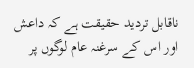ناقابل ترديد حقیقت ہے کہ داعش اور اس کے سرغنہ عام لوگوں پر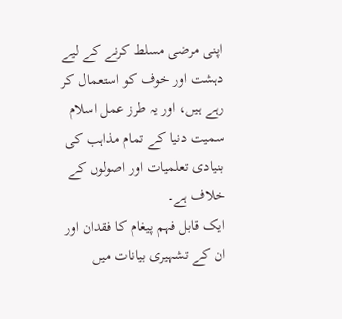اپنی مرضی مسلط کرنے کے ليے دہشت اور خوف کو استعمال کر رہے ہيں، اور يہ طرز عمل اسلام سميت دنيا کے تمام مذاہب کی بنيادی تعلميات اور اصولوں کے خلاف ہے۔
ايک قابل فہم پيغام کا فقدان اور ان کے تشہيری بيانات ميں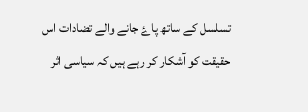تسلسل کے ساتھ پاۓ جانے والے تضادات اس حقيقت کو آشکار کر رہے ہيں کہ سياسی اثر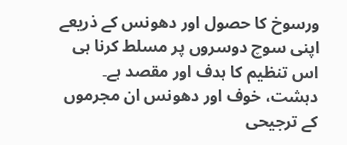ورسوخ کا حصول اور دھونس کے ذريعے اپنی سوچ دوسروں پر مسلط کرنا ہی اس تنظيم کا ہدف اور مقصد ہے۔
دہشت، خوف اور دھونس ان مجرموں کے ترجيحی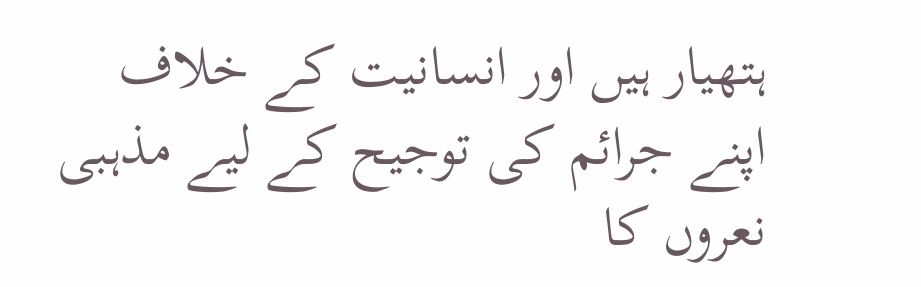ہتھيار ہيں اور انسانيت کے خلاف اپنے جرائم کی توجيح کے ليے مذہبی نعروں کا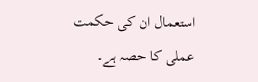استعمال ان کی حکمت عملی کا حصہ ہے۔